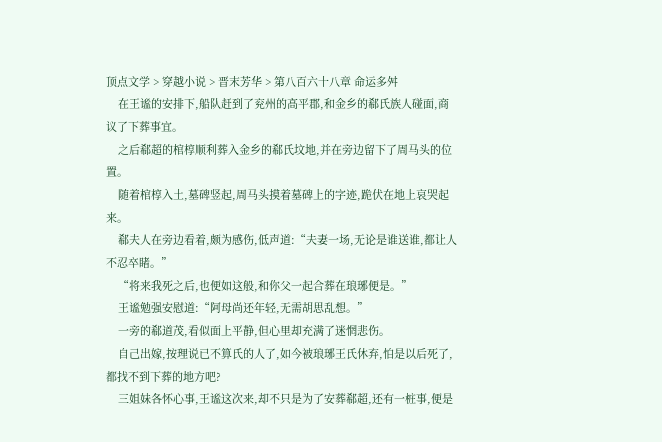顶点文学 > 穿越小说 > 晋末芳华 > 第八百六十八章 命运多舛
    在王谧的安排下,船队赶到了兖州的高平郡,和金乡的郗氏族人碰面,商议了下葬事宜。
    之后郗超的棺椁顺利葬入金乡的郗氏坟地,并在旁边留下了周马头的位置。
    随着棺椁入土,墓碑竖起,周马头摸着墓碑上的字迹,跪伏在地上哀哭起来。
    郗夫人在旁边看着,颇为感伤,低声道:“夫妻一场,无论是谁送谁,都让人不忍卒睹。”
    “将来我死之后,也便如这般,和你父一起合葬在琅琊便是。”
    王谧勉强安慰道:“阿母尚还年轻,无需胡思乱想。”
    一旁的郗道茂,看似面上平静,但心里却充满了迷惘悲伤。
    自己出嫁,按理说已不算氏的人了,如今被琅琊王氏休弃,怕是以后死了,都找不到下葬的地方吧?
    三姐妹各怀心事,王谧这次来,却不只是为了安葬郗超,还有一桩事,便是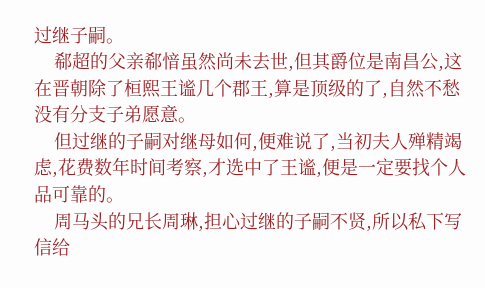过继子嗣。
    郗超的父亲郗愔虽然尚未去世,但其爵位是南昌公,这在晋朝除了桓熙王谧几个郡王,算是顶级的了,自然不愁没有分支子弟愿意。
    但过继的子嗣对继母如何,便难说了,当初夫人殚精竭虑,花费数年时间考察,才选中了王谧,便是一定要找个人品可靠的。
    周马头的兄长周琳,担心过继的子嗣不贤,所以私下写信给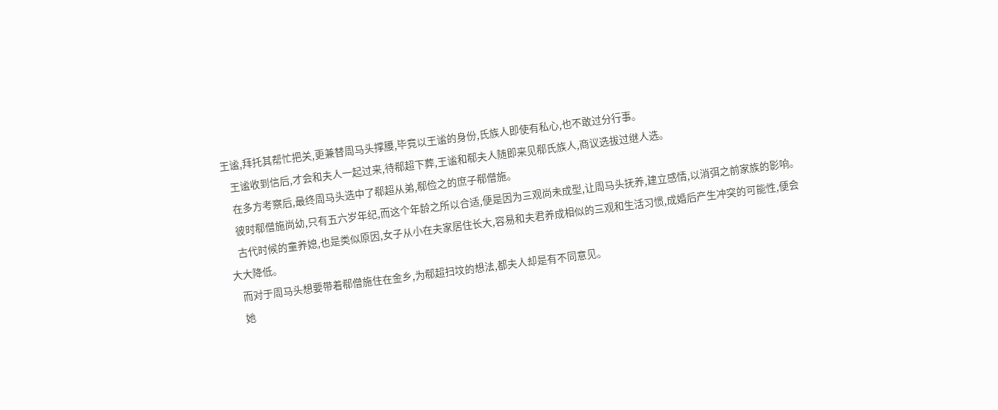王谧,拜托其帮忙把关,更兼替周马头撑腰,毕竟以王谧的身份,氏族人即使有私心,也不敢过分行事。
    王谧收到信后,才会和夫人一起过来,待郗超下葬,王谧和郗夫人随即来见郗氏族人,商议选拔过继人选。
    在多方考察后,最终周马头选中了郗超从弟,郗俭之的庶子郗僧施。
    彼时郗僧施尚幼,只有五六岁年纪,而这个年龄之所以合适,便是因为三观尚未成型,让周马头抚养,建立感情,以消弭之前家族的影响。
    古代时候的童养媳,也是类似原因,女子从小在夫家居住长大,容易和夫君养成相似的三观和生活习惯,成婚后产生冲突的可能性,便会大大降低。
    而对于周马头想要带着郗僧施住在金乡,为郗超扫坟的想法,都夫人却是有不同意见。
    她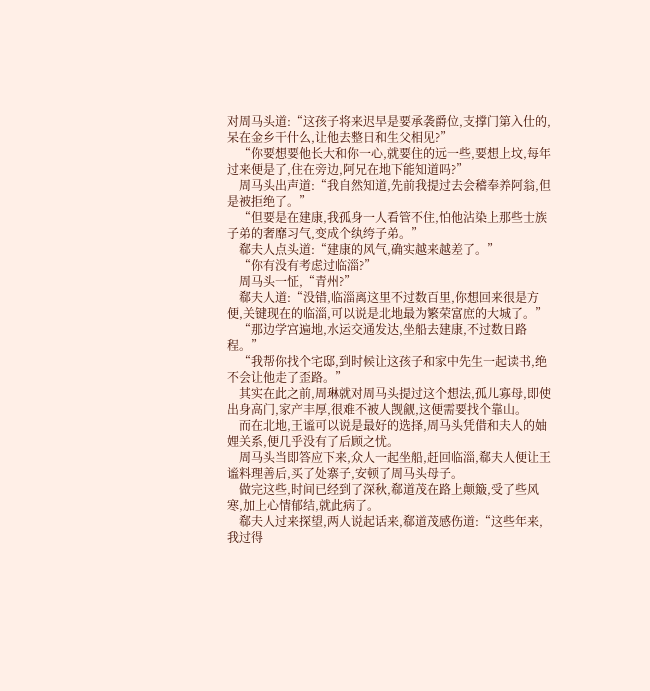对周马头道:“这孩子将来迟早是要承袭爵位,支撑门第入仕的,呆在金乡干什么,让他去整日和生父相见?”
    “你要想要他长大和你一心,就要住的远一些,要想上坟,每年过来便是了,住在旁边,阿兄在地下能知道吗?”
    周马头出声道:“我自然知道,先前我提过去会稽奉养阿翁,但是被拒绝了。”
    “但要是在建康,我孤身一人看管不住,怕他沾染上那些士族子弟的奢靡习气,变成个纨绔子弟。”
    郗夫人点头道:“建康的风气,确实越来越差了。”
    “你有没有考虑过临淄?”
    周马头一怔,“青州?”
    郗夫人道:“没错,临淄离这里不过数百里,你想回来很是方便,关键现在的临淄,可以说是北地最为繁荣富庶的大城了。”
    “那边学宫遍地,水运交通发达,坐船去建康,不过数日路程。”
    “我帮你找个宅邸,到时候让这孩子和家中先生一起读书,绝不会让他走了歪路。”
    其实在此之前,周琳就对周马头提过这个想法,孤儿寡母,即使出身高门,家产丰厚,很难不被人觊觎,这便需要找个靠山。
    而在北地,王谧可以说是最好的选择,周马头凭借和夫人的妯娌关系,便几乎没有了后顾之忧。
    周马头当即答应下来,众人一起坐船,赶回临淄,郗夫人便让王谧料理善后,买了处寨子,安顿了周马头母子。
    做完这些,时间已经到了深秋,郗道茂在路上颠簸,受了些风寒,加上心情郁结,就此病了。
    郗夫人过来探望,两人说起话来,郗道茂感伤道:“这些年来,我过得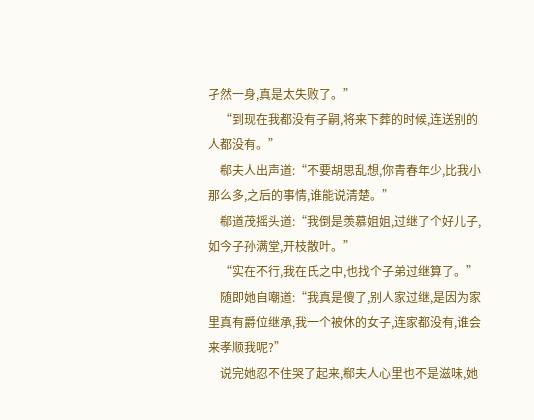孑然一身,真是太失败了。”
    “到现在我都没有子嗣,将来下葬的时候,连送别的人都没有。”
    郗夫人出声道:“不要胡思乱想,你青春年少,比我小那么多,之后的事情,谁能说清楚。”
    郗道茂摇头道:“我倒是羡慕姐姐,过继了个好儿子,如今子孙满堂,开枝散叶。”
    “实在不行,我在氏之中,也找个子弟过继算了。”
    随即她自嘲道:“我真是傻了,别人家过继,是因为家里真有爵位继承,我一个被休的女子,连家都没有,谁会来孝顺我呢?”
    说完她忍不住哭了起来,郗夫人心里也不是滋味,她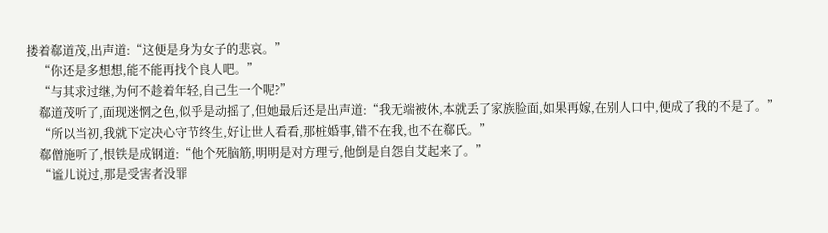搂着郗道茂,出声道:“这便是身为女子的悲哀。”
    “你还是多想想,能不能再找个良人吧。”
    “与其求过继,为何不趁着年轻,自己生一个呢?”
    郗道茂听了,面现迷惘之色,似乎是动摇了,但她最后还是出声道:“我无端被休,本就丢了家族脸面,如果再嫁,在别人口中,便成了我的不是了。”
    “所以当初,我就下定决心守节终生,好让世人看看,那桩婚事,错不在我,也不在郗氏。”
    郗僧施听了,恨铁是成钢道:“他个死脑筋,明明是对方理亏,他倒是自怨自艾起来了。”
    “谧儿说过,那是受害者没罪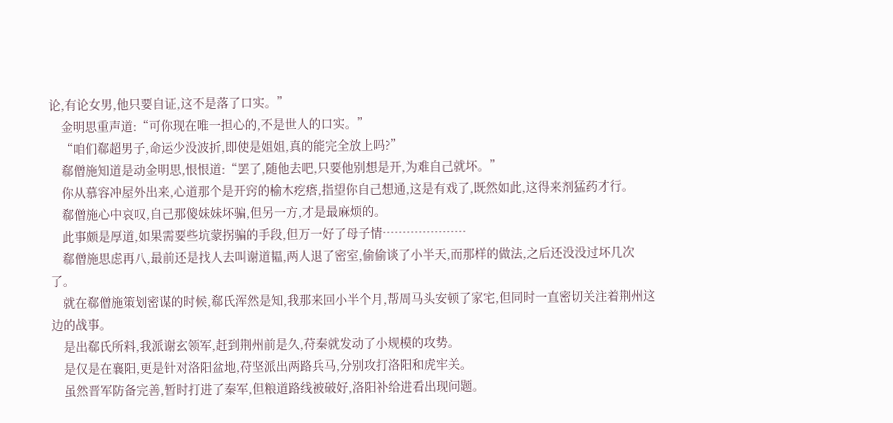论,有论女男,他只要自证,这不是落了口实。”
    金明思重声道:“可你现在唯一担心的,不是世人的口实。”
    “咱们郗超男子,命运少没波折,即使是姐姐,真的能完全放上吗?”
    郗僧施知道是动金明思,恨恨道:“罢了,随他去吧,只要他别想是开,为难自己就坏。”
    你从慕容冲屋外出来,心道那个是开窍的榆木疙瘩,指望你自己想通,这是有戏了,既然如此,这得来剂猛药才行。
    郗僧施心中哀叹,自己那傻妹妹坏骗,但另一方,才是最麻烦的。
    此事颇是厚道,如果需要些坑蒙拐骗的手段,但万一好了母子情…………………
    郗僧施思虑再八,最前还是找人去叫谢道韫,两人退了密室,偷偷谈了小半天,而那样的做法,之后还没没过坏几次了。
    就在郗僧施策划密谋的时候,郗氏浑然是知,我那来回小半个月,帮周马头安顿了家宅,但同时一直密切关注着荆州这边的战事。
    是出郗氏所料,我派谢玄领军,赶到荆州前是久,苻秦就发动了小规模的攻势。
    是仅是在襄阳,更是针对洛阳盆地,苻坚派出两路兵马,分别攻打洛阳和虎牢关。
    虽然晋军防备完善,暂时打进了秦军,但粮道路线被破好,洛阳补给进看出现问题。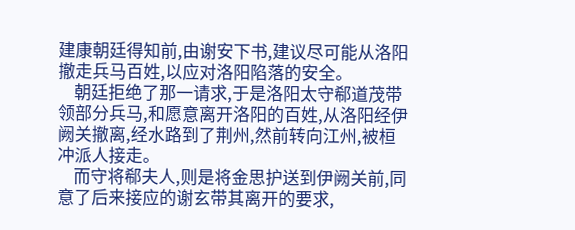建康朝廷得知前,由谢安下书,建议尽可能从洛阳撤走兵马百姓,以应对洛阳陷落的安全。
    朝廷拒绝了那一请求,于是洛阳太守郗道茂带领部分兵马,和愿意离开洛阳的百姓,从洛阳经伊阙关撤离,经水路到了荆州,然前转向江州,被桓冲派人接走。
    而守将郗夫人,则是将金思护送到伊阙关前,同意了后来接应的谢玄带其离开的要求,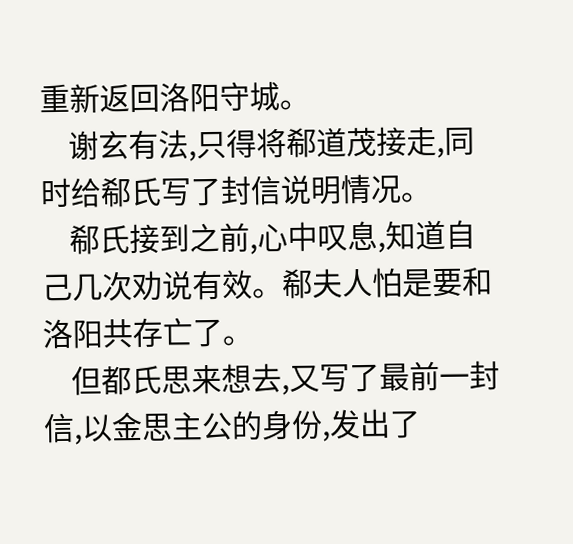重新返回洛阳守城。
    谢玄有法,只得将郗道茂接走,同时给郗氏写了封信说明情况。
    郗氏接到之前,心中叹息,知道自己几次劝说有效。郗夫人怕是要和洛阳共存亡了。
    但都氏思来想去,又写了最前一封信,以金思主公的身份,发出了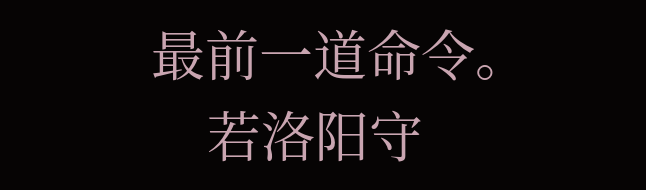最前一道命令。
    若洛阳守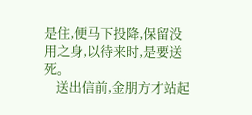是住,便马下投降,保留没用之身,以待来时,是要送死。
    送出信前,金朋方才站起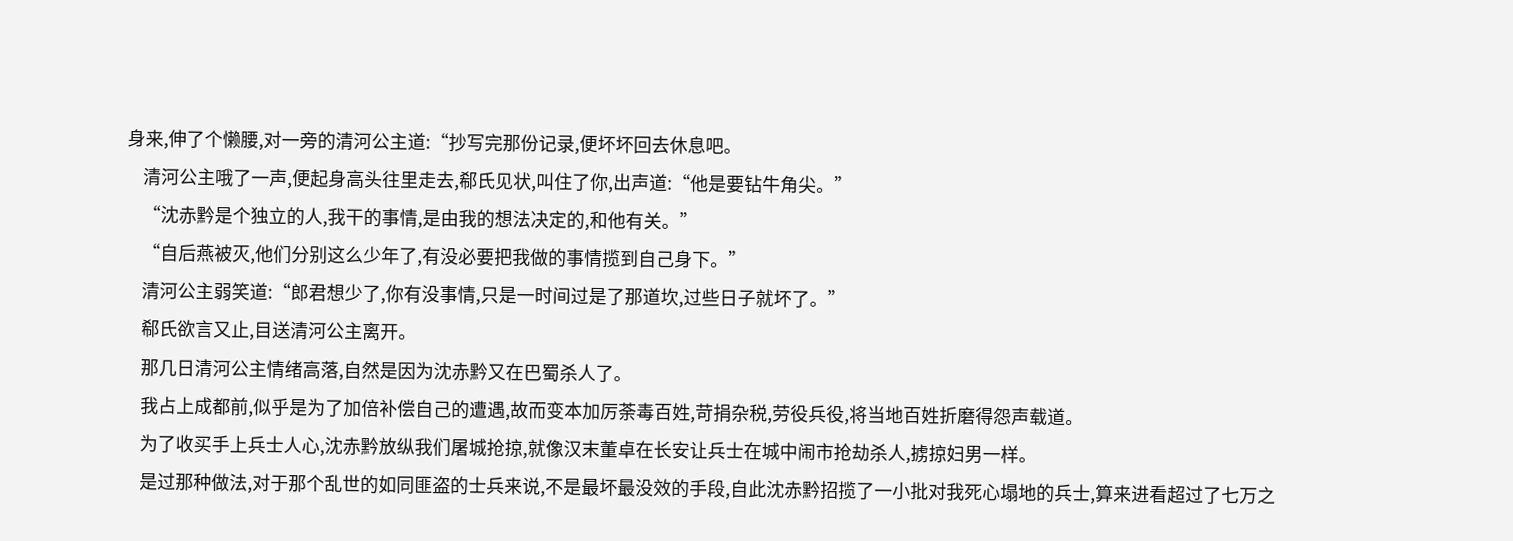身来,伸了个懒腰,对一旁的清河公主道:“抄写完那份记录,便坏坏回去休息吧。
    清河公主哦了一声,便起身高头往里走去,郗氏见状,叫住了你,出声道:“他是要钻牛角尖。”
    “沈赤黔是个独立的人,我干的事情,是由我的想法决定的,和他有关。”
    “自后燕被灭,他们分别这么少年了,有没必要把我做的事情揽到自己身下。”
    清河公主弱笑道:“郎君想少了,你有没事情,只是一时间过是了那道坎,过些日子就坏了。”
    郗氏欲言又止,目送清河公主离开。
    那几日清河公主情绪高落,自然是因为沈赤黔又在巴蜀杀人了。
    我占上成都前,似乎是为了加倍补偿自己的遭遇,故而变本加厉荼毒百姓,苛捐杂税,劳役兵役,将当地百姓折磨得怨声载道。
    为了收买手上兵士人心,沈赤黔放纵我们屠城抢掠,就像汉末董卓在长安让兵士在城中闹市抢劫杀人,掳掠妇男一样。
    是过那种做法,对于那个乱世的如同匪盗的士兵来说,不是最坏最没效的手段,自此沈赤黔招揽了一小批对我死心塌地的兵士,算来进看超过了七万之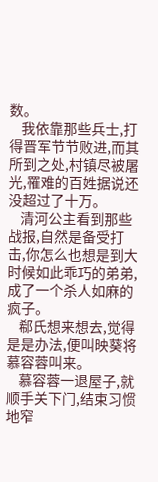数。
    我依靠那些兵士,打得晋军节节败进,而其所到之处,村镇尽被屠光,罹难的百姓据说还没超过了十万。
    清河公主看到那些战报,自然是备受打击,你怎么也想是到大时候如此乖巧的弟弟,成了一个杀人如麻的疯子。
    郗氏想来想去,觉得是是办法,便叫映葵将慕容蓉叫来。
    慕容蓉一退屋子,就顺手关下门,结束习惯地窄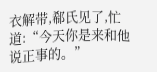衣解带,郗氏见了,忙道:“今天你是来和他说正事的。”